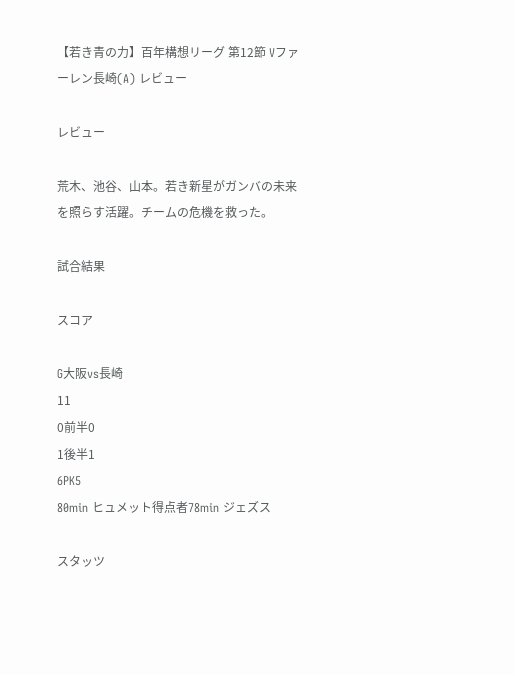【若き青の力】百年構想リーグ 第12節 Vファーレン長崎(A) レビュー

レビュー

荒木、池谷、山本。若き新星がガンバの未来を照らす活躍。チームの危機を救った。

試合結果

スコア

G大阪vs長崎
11
0前半0
1後半1
6PK5
80min ヒュメット得点者78min ジェズス

スタッツ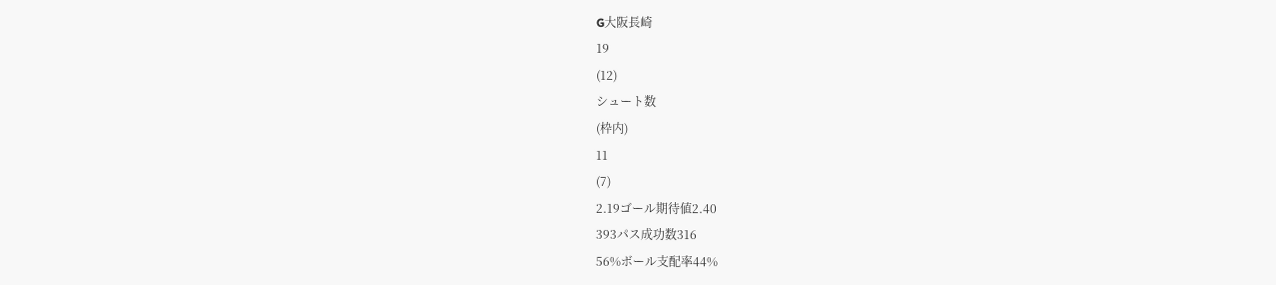G大阪長崎
19
(12)
シュート数
(枠内)
11
(7)
2.19ゴール期待値2.40
393パス成功数316
56%ボール支配率44%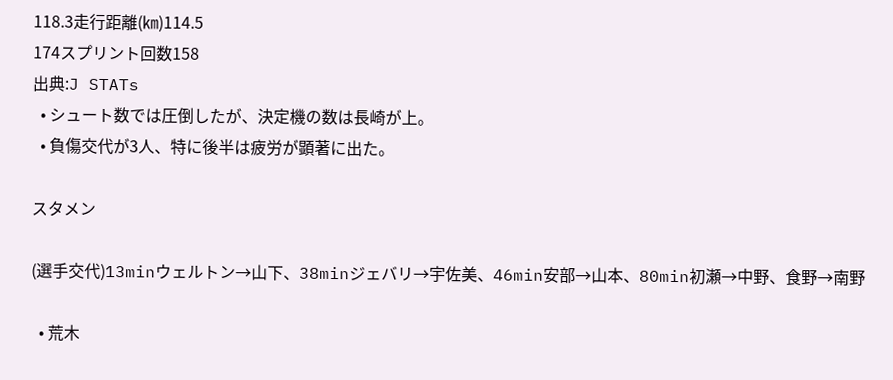118.3走行距離(㎞)114.5
174スプリント回数158
出典:J STATs
  • シュート数では圧倒したが、決定機の数は長崎が上。
  • 負傷交代が3人、特に後半は疲労が顕著に出た。

スタメン

(選手交代)13minウェルトン→山下、38minジェバリ→宇佐美、46min安部→山本、80min初瀬→中野、食野→南野

  • 荒木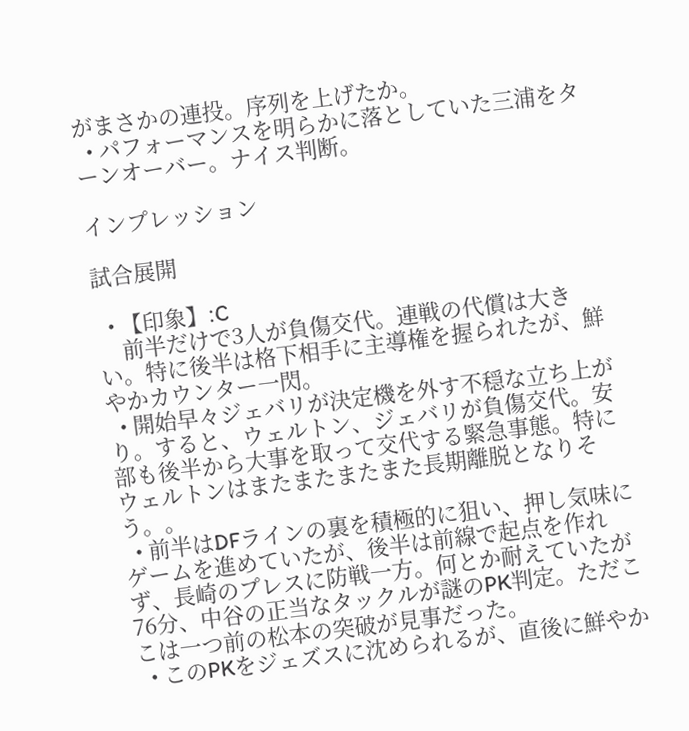がまさかの連投。序列を上げたか。
  • パフォーマンスを明らかに落としていた三浦をターンオーバー。ナイス判断。

インプレッション

試合展開

  • 【印象】:C
    前半だけで3人が負傷交代。連戦の代償は大きい。特に後半は格下相手に主導権を握られたが、鮮やかカウンター一閃。
  • 開始早々ジェバリが決定機を外す不穏な立ち上がり。すると、ウェルトン、ジェバリが負傷交代。安部も後半から大事を取って交代する緊急事態。特にウェルトンはまたまたまたまた長期離脱となりそう。。
  • 前半はDFラインの裏を積極的に狙い、押し気味にゲームを進めていたが、後半は前線で起点を作れず、長崎のプレスに防戦一方。何とか耐えていたが76分、中谷の正当なタックルが謎のPK判定。ただここは一つ前の松本の突破が見事だった。
  • このPKをジェズスに沈められるが、直後に鮮やか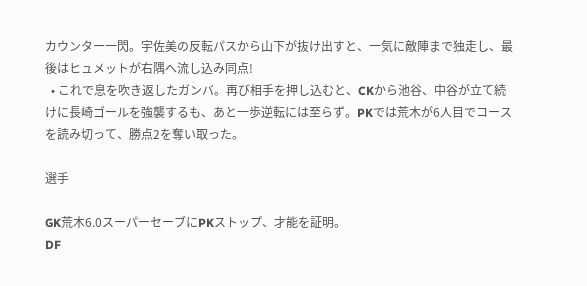カウンター一閃。宇佐美の反転パスから山下が抜け出すと、一気に敵陣まで独走し、最後はヒュメットが右隅へ流し込み同点!
  • これで息を吹き返したガンバ。再び相手を押し込むと、CKから池谷、中谷が立て続けに長崎ゴールを強襲するも、あと一歩逆転には至らず。PKでは荒木が6人目でコースを読み切って、勝点2を奪い取った。

選手

GK荒木6.0スーパーセーブにPKストップ、才能を証明。
DF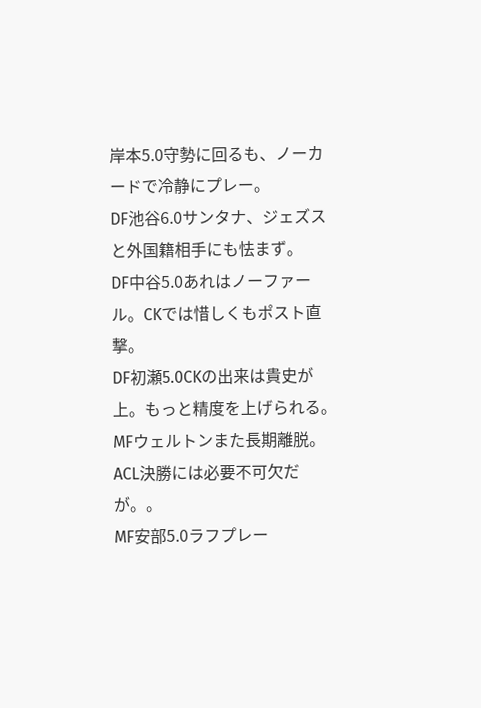岸本5.0守勢に回るも、ノーカードで冷静にプレー。
DF池谷6.0サンタナ、ジェズスと外国籍相手にも怯まず。
DF中谷5.0あれはノーファール。CKでは惜しくもポスト直撃。
DF初瀬5.0CKの出来は貴史が上。もっと精度を上げられる。
MFウェルトンまた長期離脱。ACL決勝には必要不可欠だが。。
MF安部5.0ラフプレー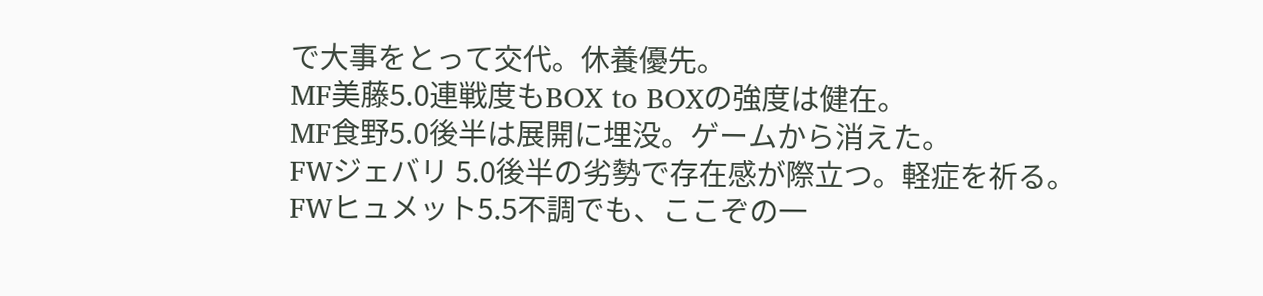で大事をとって交代。休養優先。
MF美藤5.0連戦度もBOX to BOXの強度は健在。
MF食野5.0後半は展開に埋没。ゲームから消えた。
FWジェバリ 5.0後半の劣勢で存在感が際立つ。軽症を祈る。
FWヒュメット5.5不調でも、ここぞの一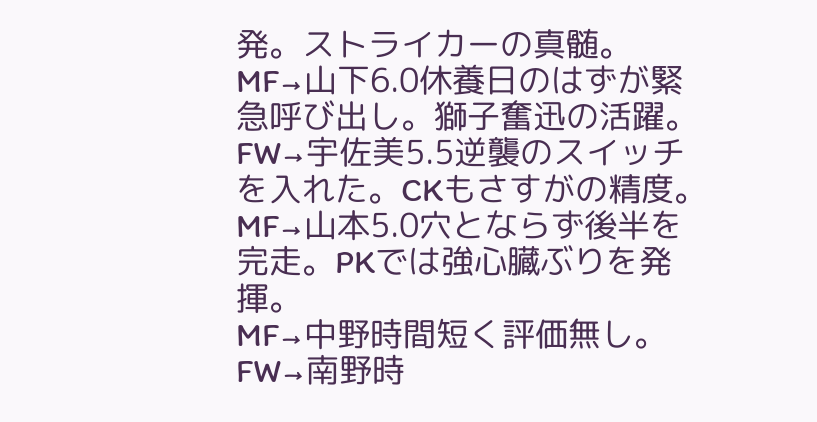発。ストライカーの真髄。
MF→山下6.0休養日のはずが緊急呼び出し。獅子奮迅の活躍。
FW→宇佐美5.5逆襲のスイッチを入れた。CKもさすがの精度。
MF→山本5.0穴とならず後半を完走。PKでは強心臓ぶりを発揮。
MF→中野時間短く評価無し。
FW→南野時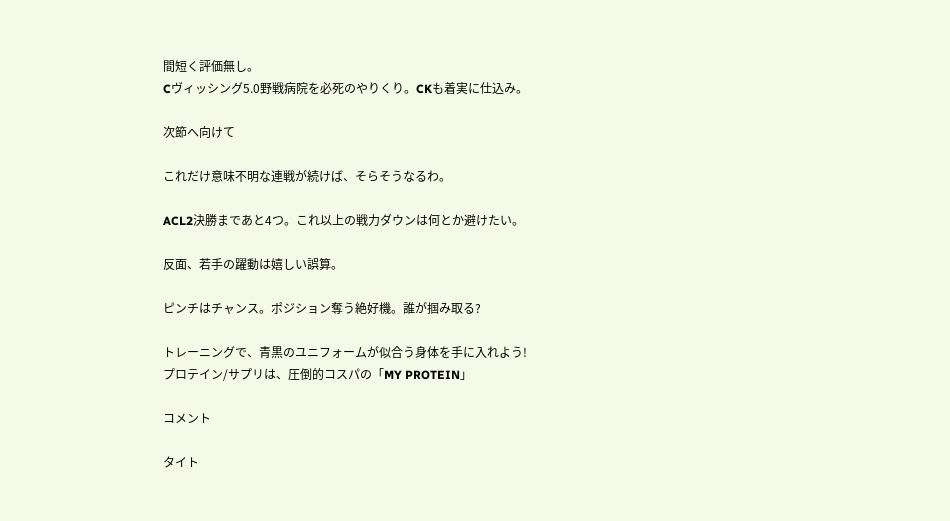間短く評価無し。
Cヴィッシング5.0野戦病院を必死のやりくり。CKも着実に仕込み。

次節へ向けて

これだけ意味不明な連戦が続けば、そらそうなるわ。

ACL2決勝まであと4つ。これ以上の戦力ダウンは何とか避けたい。

反面、若手の躍動は嬉しい誤算。

ピンチはチャンス。ポジション奪う絶好機。誰が掴み取る?

トレーニングで、青黒のユニフォームが似合う身体を手に入れよう!
プロテイン/サプリは、圧倒的コスパの「MY PROTEIN」

コメント

タイト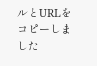ルとURLをコピーしました